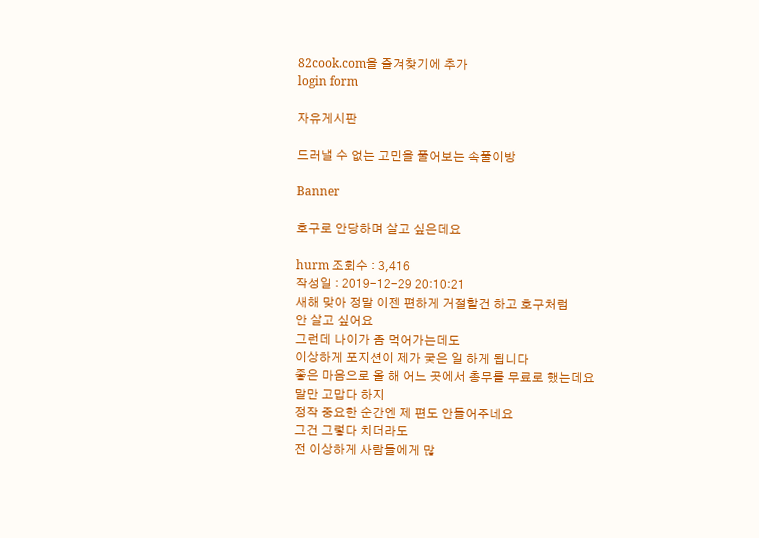82cook.com을 즐겨찾기에 추가
login form

자유게시판

드러낼 수 없는 고민을 풀어보는 속풀이방

Banner

호구로 안당하며 살고 싶은데요

hurm 조회수 : 3,416
작성일 : 2019-12-29 20:10:21
새해 맞아 정말 이젠 편하게 거절할건 하고 호구처럼
안 살고 싶어요
그런데 나이가 좀 먹어가는데도
이상하게 포지션이 제가 궂은 일 하게 됩니다
좋은 마음으로 올 해 어느 곳에서 총무를 무료로 했는데요
말만 고맙다 하지
정작 중요한 순간엔 제 편도 안들어주네요
그건 그렇다 치더라도
전 이상하게 사람들에게 많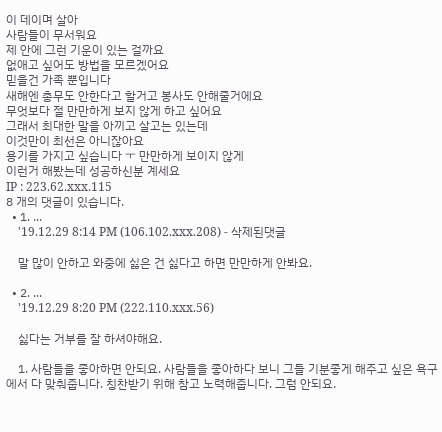이 데이며 살아
사람들이 무서워요
제 안에 그런 기운이 있는 걸까요
없애고 싶어도 방법을 모르겠어요
믿을건 가족 뿐입니다
새해엔 총무도 안한다고 할거고 봉사도 안해줄거에요
무엇보다 절 만만하게 보지 않게 하고 싶어요
그래서 최대한 말을 아끼고 살고는 있는데
이것만이 최선은 아니잖아요
용기를 가지고 싶습니다 ㅜ 만만하게 보이지 않게
이런거 해봤는데 성공하신분 계세요
IP : 223.62.xxx.115
8 개의 댓글이 있습니다.
  • 1. ...
    '19.12.29 8:14 PM (106.102.xxx.208) - 삭제된댓글

    말 많이 안하고 와중에 싫은 건 싫다고 하면 만만하게 안봐요.

  • 2. ...
    '19.12.29 8:20 PM (222.110.xxx.56)

    싫다는 거부를 잘 하셔야해요.

    1. 사람들을 좋아하면 안되요. 사람들을 좋아하다 보니 그들 기분좋게 해주고 싶은 욕구에서 다 맞춰줍니다. 칭찬받기 위해 참고 노력해줍니다. 그럼 안되요.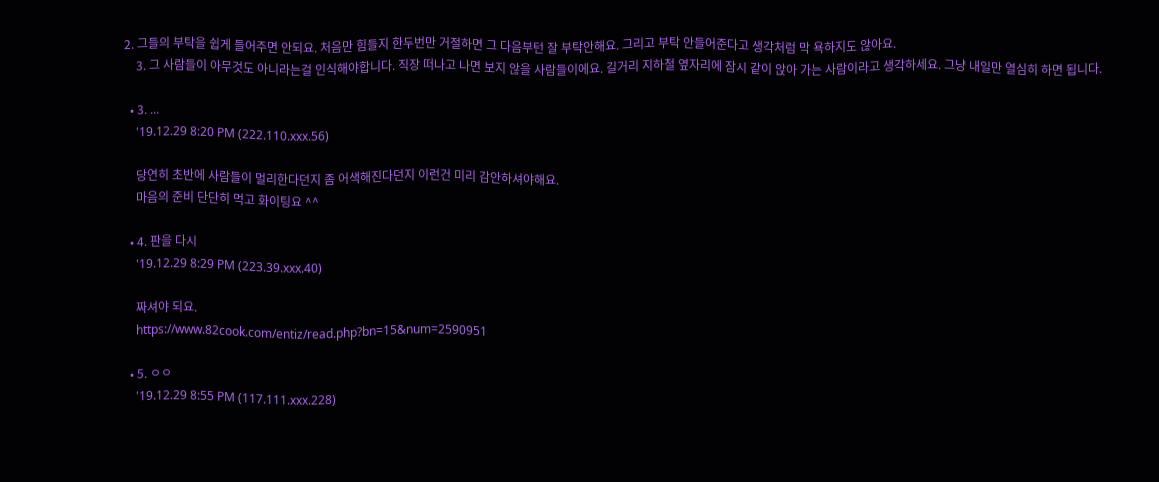2. 그들의 부탁을 쉽게 들어주면 안되요. 처음만 힘들지 한두번만 거절하면 그 다음부턴 잘 부탁안해요. 그리고 부탁 안들어준다고 생각처럼 막 욕하지도 않아요.
    3. 그 사람들이 아무것도 아니라는걸 인식해야합니다. 직장 떠나고 나면 보지 않을 사람들이에요. 길거리 지하철 옆자리에 잠시 같이 앉아 가는 사람이라고 생각하세요. 그냥 내일만 열심히 하면 됩니다.

  • 3. ...
    '19.12.29 8:20 PM (222.110.xxx.56)

    당연히 초반에 사람들이 멀리한다던지 좀 어색해진다던지 이런건 미리 감안하셔야해요.
    마음의 준비 단단히 먹고 화이팅요 ^^

  • 4. 판을 다시
    '19.12.29 8:29 PM (223.39.xxx.40)

    짜셔야 되요.
    https://www.82cook.com/entiz/read.php?bn=15&num=2590951

  • 5. ㅇㅇ
    '19.12.29 8:55 PM (117.111.xxx.228)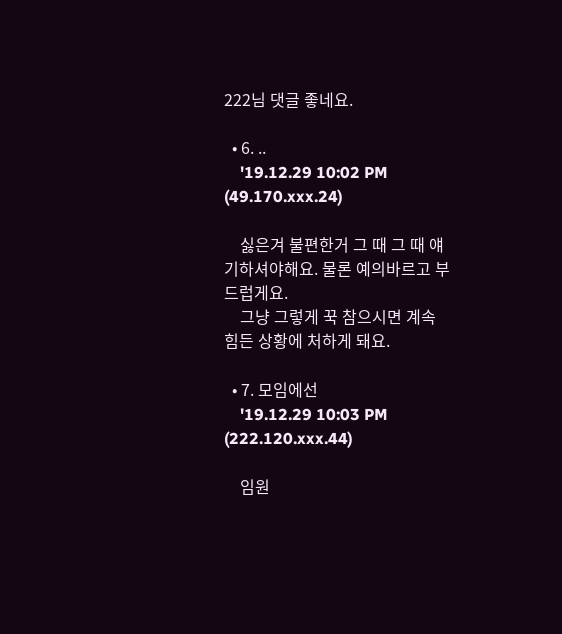222님 댓글 좋네요.

  • 6. ..
    '19.12.29 10:02 PM (49.170.xxx.24)

    싫은겨 불편한거 그 때 그 때 얘기하셔야해요. 물론 예의바르고 부드럽게요.
    그냥 그렇게 꾹 참으시면 계속 힘든 상황에 처하게 돼요.

  • 7. 모임에선
    '19.12.29 10:03 PM (222.120.xxx.44)

    임원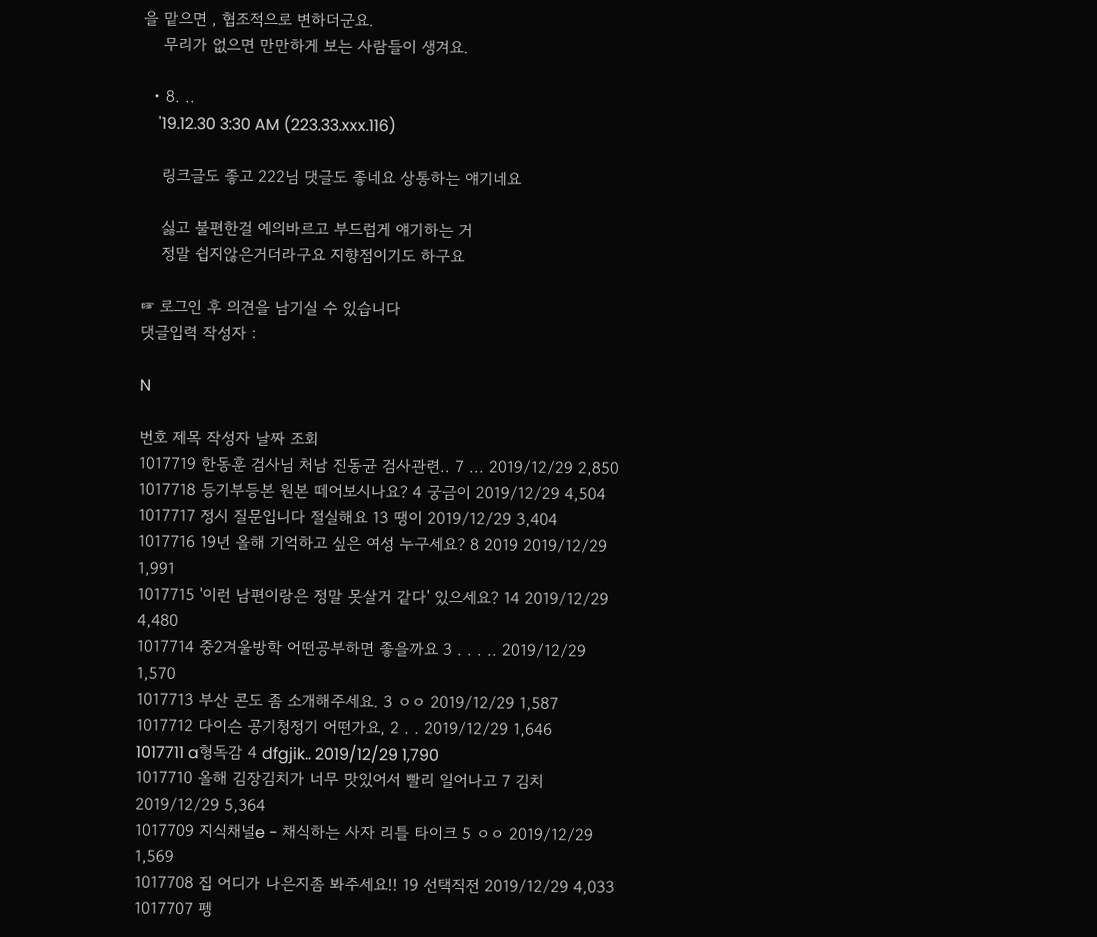을 맡으면 , 협조적으로 변하더군요.
    무리가 없으면 만만하게 보는 사람들이 생겨요.

  • 8. ..
    '19.12.30 3:30 AM (223.33.xxx.116)

    링크글도 좋고 222님 댓글도 좋네요 상통하는 얘기네요

    싫고 불편한걸 예의바르고 부드럽게 얘기하는 거
    정말 쉽지않은거더라구요 지향점이기도 하구요

☞ 로그인 후 의견을 남기실 수 있습니다
댓글입력 작성자 :

N

번호 제목 작성자 날짜 조회
1017719 한동훈 검사님 처남 진동균 검사관련.. 7 ... 2019/12/29 2,850
1017718 등기부등본 원본 떼어보시나요? 4 궁금이 2019/12/29 4,504
1017717 정시 질문입니다 절실해요 13 땡이 2019/12/29 3,404
1017716 19년 올해 기억하고 싶은 여성 누구세요? 8 2019 2019/12/29 1,991
1017715 '이런 남편이랑은 정말 못살거 같다' 있으세요? 14 2019/12/29 4,480
1017714 중2겨울방학 어떤공부하면 좋을까요 3 . . . .. 2019/12/29 1,570
1017713 부산 콘도 좀 소개해주세요. 3 ㅇㅇ 2019/12/29 1,587
1017712 다이슨 공기청정기 어떤가요, 2 . . 2019/12/29 1,646
1017711 a형독감 4 dfgjik.. 2019/12/29 1,790
1017710 올해 김장김치가 너무 맛있어서 빨리 일어나고 7 김치 2019/12/29 5,364
1017709 지식채널e - 채식하는 사자 리틀 타이크 5 ㅇㅇ 2019/12/29 1,569
1017708 집 어디가 나은지좀 봐주세요!! 19 선택직전 2019/12/29 4,033
1017707 펭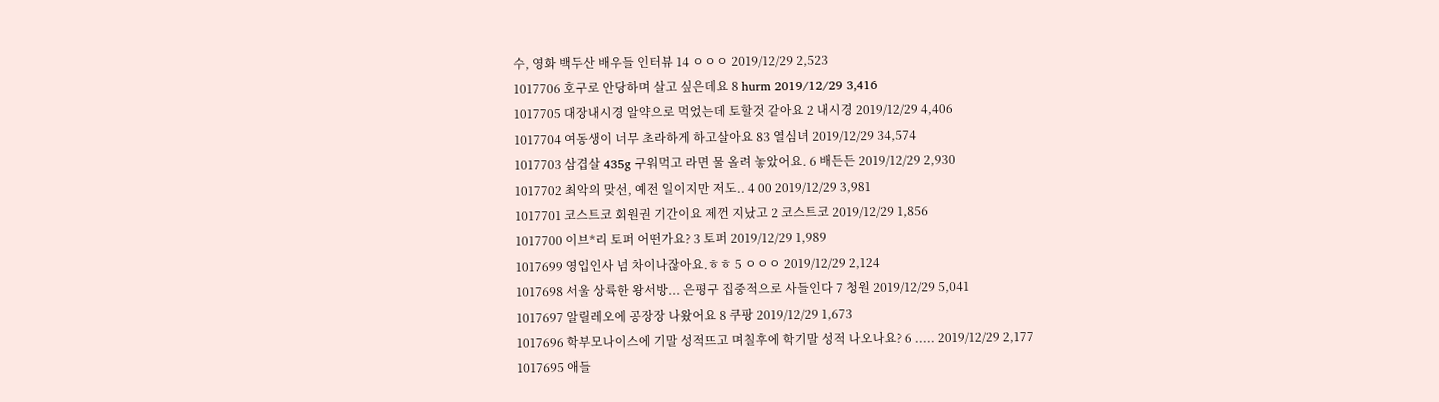수, 영화 백두산 배우들 인터뷰 14 ㅇㅇㅇ 2019/12/29 2,523
1017706 호구로 안당하며 살고 싶은데요 8 hurm 2019/12/29 3,416
1017705 대장내시경 알약으로 먹었는데 토할것 같아요 2 내시경 2019/12/29 4,406
1017704 여동생이 너무 초라하게 하고살아요 83 열심녀 2019/12/29 34,574
1017703 삼겹살 435g 구워먹고 라면 물 올려 놓았어요. 6 배든든 2019/12/29 2,930
1017702 최악의 맞선, 예전 일이지만 저도.. 4 00 2019/12/29 3,981
1017701 코스트코 회원권 기간이요 제껀 지났고 2 코스트코 2019/12/29 1,856
1017700 이브*리 토퍼 어떤가요? 3 토퍼 2019/12/29 1,989
1017699 영입인사 넘 차이나잖아요.ㅎㅎ 5 ㅇㅇㅇ 2019/12/29 2,124
1017698 서울 상륙한 왕서방... 은평구 집중적으로 사들인다 7 청원 2019/12/29 5,041
1017697 알릴레오에 공장장 나왔어요 8 쿠팡 2019/12/29 1,673
1017696 학부모나이스에 기말 성적뜨고 며칠후에 학기말 성적 나오나요? 6 ..... 2019/12/29 2,177
1017695 애들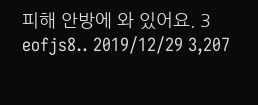피해 안방에 와 있어요. 3 eofjs8.. 2019/12/29 3,207